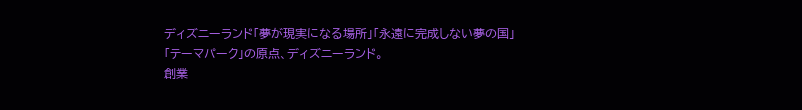ディズニーランド「夢が現実になる場所」「永遠に完成しない夢の国」
「テーマパーク」の原点、ディズニーランド。
創業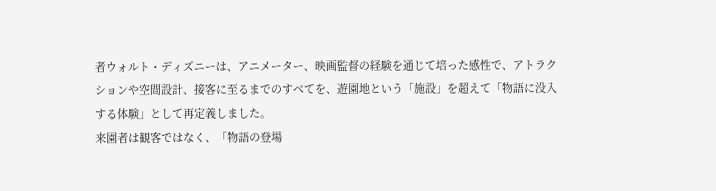者ウォルト・ディズニーは、アニメーター、映画監督の経験を通じて培った感性で、アトラクションや空間設計、接客に至るまでのすべてを、遊園地という「施設」を超えて「物語に没入する体験」として再定義しました。
来園者は観客ではなく、「物語の登場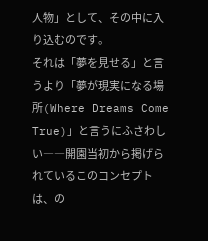人物」として、その中に入り込むのです。
それは「夢を見せる」と言うより「夢が現実になる場所(Where Dreams Come True)」と言うにふさわしい――開園当初から掲げられているこのコンセプトは、の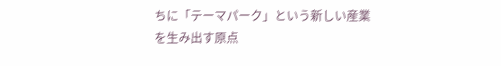ちに「テーマパーク」という新しい産業を生み出す原点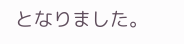となりました。